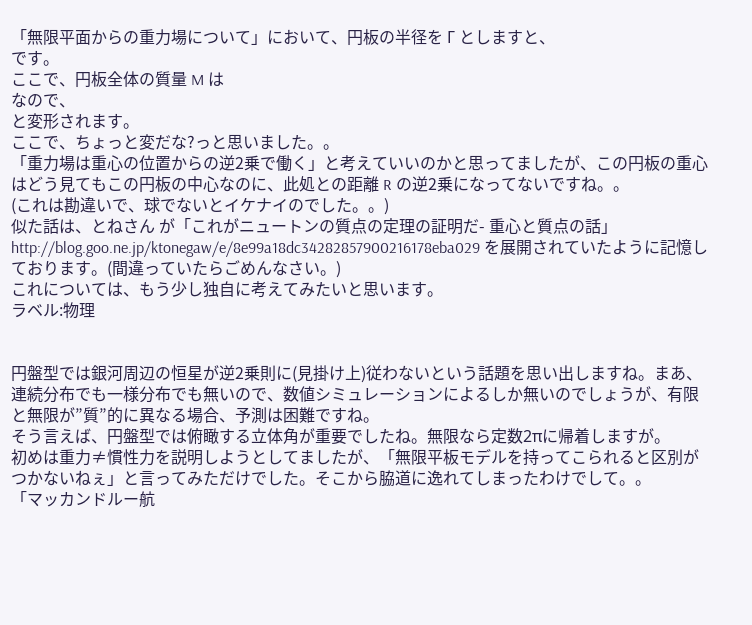「無限平面からの重力場について」において、円板の半径を Γ としますと、
です。
ここで、円板全体の質量 M は
なので、
と変形されます。
ここで、ちょっと変だな?っと思いました。。
「重力場は重心の位置からの逆2乗で働く」と考えていいのかと思ってましたが、この円板の重心はどう見てもこの円板の中心なのに、此処との距離 R の逆2乗になってないですね。。
(これは勘違いで、球でないとイケナイのでした。。)
似た話は、とねさん が「これがニュートンの質点の定理の証明だ- 重心と質点の話」http://blog.goo.ne.jp/ktonegaw/e/8e99a18dc34282857900216178eba029 を展開されていたように記憶しております。(間違っていたらごめんなさい。)
これについては、もう少し独自に考えてみたいと思います。
ラベル:物理


円盤型では銀河周辺の恒星が逆2乗則に(見掛け上)従わないという話題を思い出しますね。まあ、連続分布でも一様分布でも無いので、数値シミュレーションによるしか無いのでしょうが、有限と無限が”質”的に異なる場合、予測は困難ですね。
そう言えば、円盤型では俯瞰する立体角が重要でしたね。無限なら定数2πに帰着しますが。
初めは重力≠慣性力を説明しようとしてましたが、「無限平板モデルを持ってこられると区別がつかないねぇ」と言ってみただけでした。そこから脇道に逸れてしまったわけでして。。
「マッカンドルー航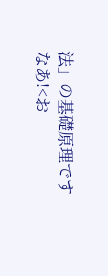法」の基礎原理ですなあ!<お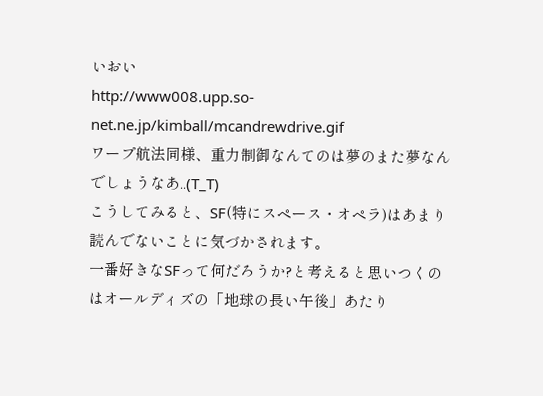いおい
http://www008.upp.so-net.ne.jp/kimball/mcandrewdrive.gif
ワープ航法同様、重力制御なんてのは夢のまた夢なんでしょうなあ..(T_T)
こうしてみると、SF(特にスペース・オペラ)はあまり読んでないことに気づかされます。
一番好きなSFって何だろうか?と考えると思いつくのはオールディズの「地球の長い午後」あたり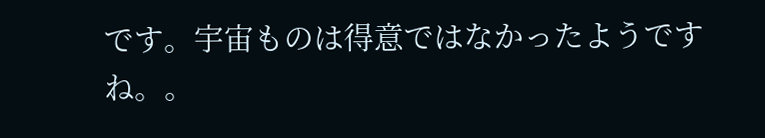です。宇宙ものは得意ではなかったようですね。。